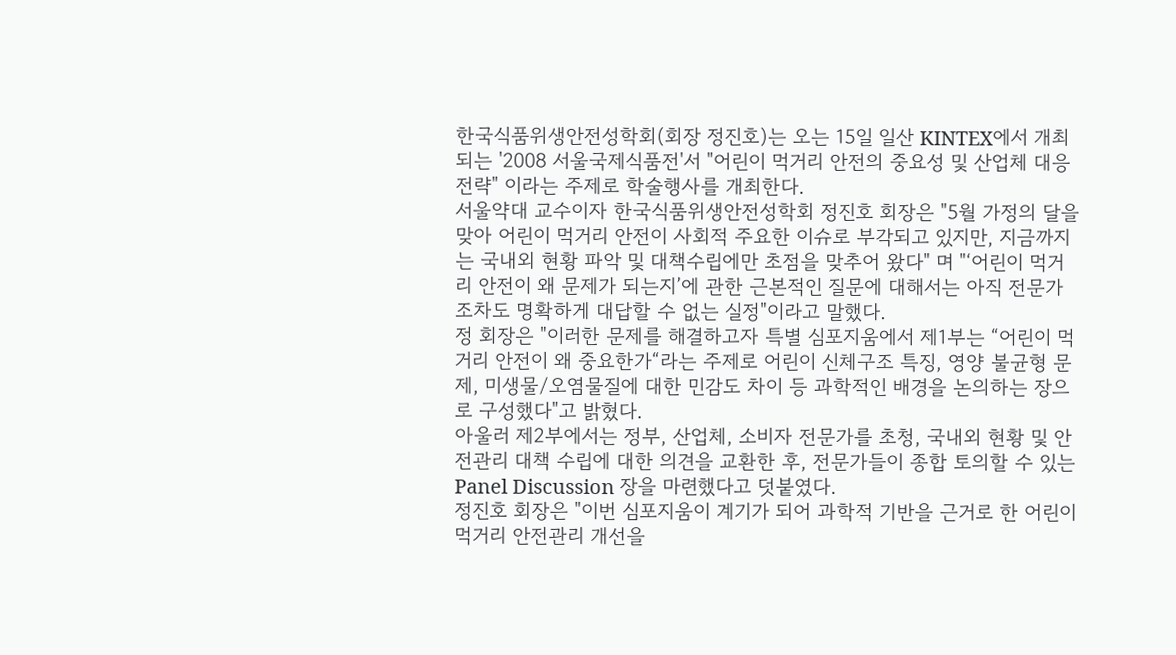한국식품위생안전성학회(회장 정진호)는 오는 15일 일산 KINTEX에서 개최되는 '2008 서울국제식품전'서 "어린이 먹거리 안전의 중요성 및 산업체 대응전략" 이라는 주제로 학술행사를 개최한다.
서울약대 교수이자 한국식품위생안전성학회 정진호 회장은 "5월 가정의 달을 맞아 어린이 먹거리 안전이 사회적 주요한 이슈로 부각되고 있지만, 지금까지는 국내외 현황 파악 및 대책수립에만 초점을 맞추어 왔다" 며 "‘어린이 먹거리 안전이 왜 문제가 되는지’에 관한 근본적인 질문에 대해서는 아직 전문가조차도 명확하게 대답할 수 없는 실정"이라고 말했다.
정 회장은 "이러한 문제를 해결하고자 특별 심포지움에서 제1부는 “어린이 먹거리 안전이 왜 중요한가“라는 주제로 어린이 신체구조 특징, 영양 불균형 문제, 미생물/오염물질에 대한 민감도 차이 등 과학적인 배경을 논의하는 장으로 구성했다"고 밝혔다.
아울러 제2부에서는 정부, 산업체, 소비자 전문가를 초청, 국내외 현황 및 안전관리 대책 수립에 대한 의견을 교환한 후, 전문가들이 종합 토의할 수 있는 Panel Discussion 장을 마련했다고 덧붙였다.
정진호 회장은 "이번 심포지움이 계기가 되어 과학적 기반을 근거로 한 어린이 먹거리 안전관리 개선을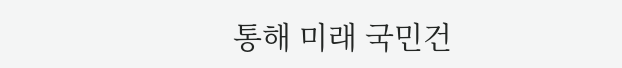통해 미래 국민건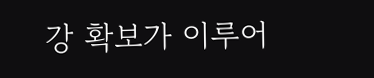강 확보가 이루어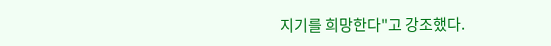지기를 희망한다"고 강조했다.